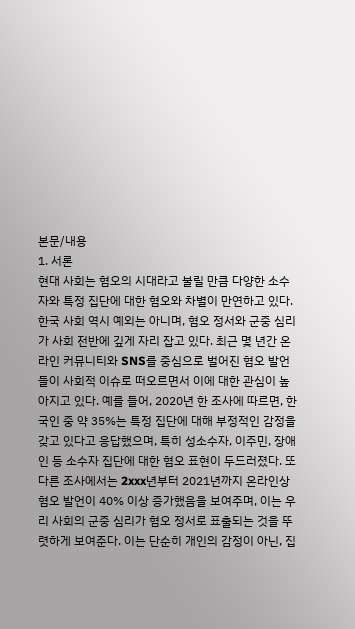본문/내용
1. 서론
현대 사회는 혐오의 시대라고 불릴 만큼 다양한 소수자와 특정 집단에 대한 혐오와 차별이 만연하고 있다. 한국 사회 역시 예외는 아니며, 혐오 정서와 군중 심리가 사회 전반에 깊게 자리 잡고 있다. 최근 몇 년간 온라인 커뮤니티와 SNS를 중심으로 벌어진 혐오 발언들이 사회적 이슈로 떠오르면서 이에 대한 관심이 높아지고 있다. 예를 들어, 2020년 한 조사에 따르면, 한국인 중 약 35%는 특정 집단에 대해 부정적인 감정을 갖고 있다고 응답했으며, 특히 성소수자, 이주민, 장애인 등 소수자 집단에 대한 혐오 표현이 두드러졌다. 또 다른 조사에서는 2xxx년부터 2021년까지 온라인상 혐오 발언이 40% 이상 증가했음을 보여주며, 이는 우리 사회의 군중 심리가 혐오 정서로 표출되는 것을 뚜렷하게 보여준다. 이는 단순히 개인의 감정이 아닌, 집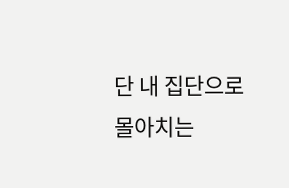단 내 집단으로 몰아치는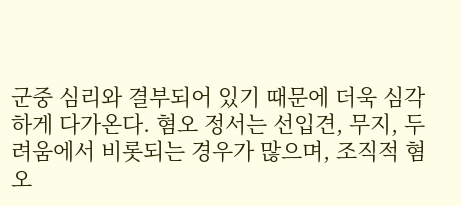군중 심리와 결부되어 있기 때문에 더욱 심각하게 다가온다. 혐오 정서는 선입견, 무지, 두려움에서 비롯되는 경우가 많으며, 조직적 혐오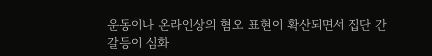운동이나 온라인상의 혐오 표현이 확산되면서 집단 간 갈등이 심화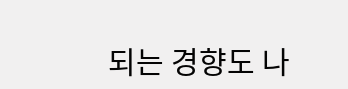되는 경향도 나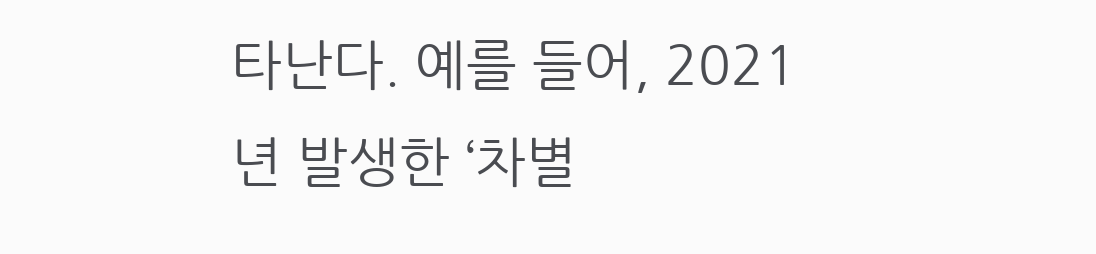타난다. 예를 들어, 2021년 발생한 ‘차별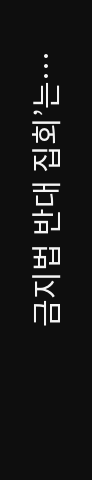금지법 반대 집회’는…